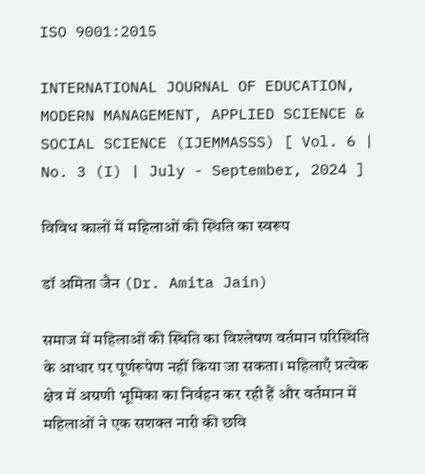ISO 9001:2015

INTERNATIONAL JOURNAL OF EDUCATION, MODERN MANAGEMENT, APPLIED SCIENCE & SOCIAL SCIENCE (IJEMMASSS) [ Vol. 6 | No. 3 (I) | July - September, 2024 ]

विविध कालों में महिलाओं की स्थिति का स्वरूप

डॉ अमिता जैन (Dr. Amita Jain)

समाज में महिलाओं की स्थिति का विश्लेषण वर्तमान परिस्थिति के आधार पर पूर्णरूपेण नहीं किया जा सकता। महिलाएँ प्रत्येक क्षेत्र में अग्रणी भूमिका का निर्वहन कर रही हैं और वर्तमान में महिलाओं ने एक सशक्त नारी की छवि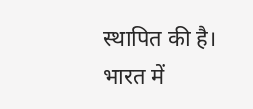स्थापित की है। भारत में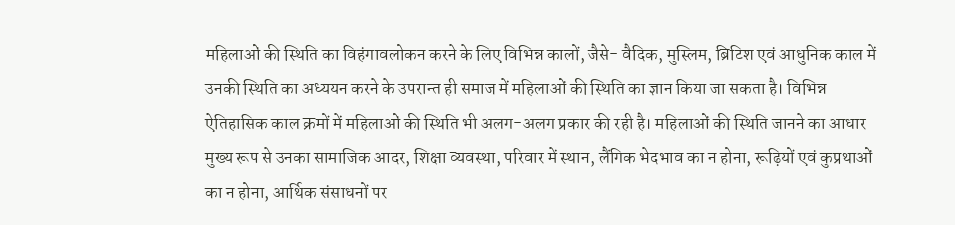महिलाओं की स्थिति का विहंगावलोकन करने के लिए विभिन्न कालों, जैसे- वैदिक, मुस्लिम, ब्रिटिश एवं आधुनिक काल में उनकी स्थिति का अध्ययन करने के उपरान्त ही समाज में महिलाओं की स्थिति का ज्ञान किया जा सकता है। विभिन्न ऐतिहासिक काल क्रमों में महिलाओं की स्थिति भी अलग-अलग प्रकार की रही है। महिलाओं की स्थिति जानने का आधार मुख्य रूप से उनका सामाजिक आदर, शिक्षा व्यवस्था, परिवार में स्थान, लैंगिक भेदभाव का न होना, रूढ़ियों एवं कुप्रथाओं का न होना, आर्थिक संसाधनों पर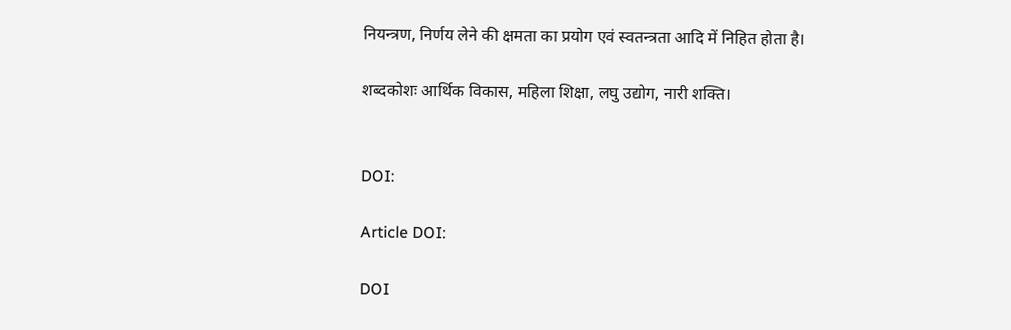नियन्त्रण, निर्णय लेने की क्षमता का प्रयोग एवं स्वतन्त्रता आदि में निहित होता है।

शब्दकोशः आर्थिक विकास, महिला शिक्षा, लघु उद्योग, नारी शक्ति।


DOI:

Article DOI:

DOI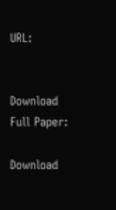URL:


Download Full Paper:

Download